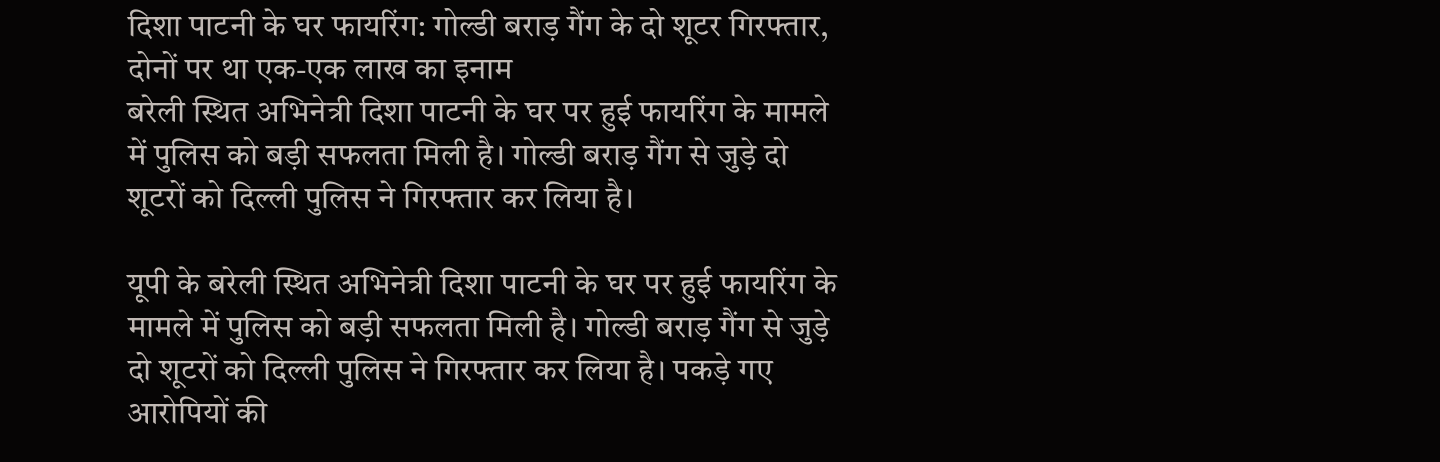दिशा पाटनी के घर फायरिंग: गोल्डी बराड़ गैंग के दो शूटर गिरफ्तार, दोनों पर था एक-एक लाख का इनाम
बरेली स्थित अभिनेत्री दिशा पाटनी के घर पर हुई फायरिंग के मामले में पुलिस को बड़ी सफलता मिली है। गोल्डी बराड़ गैंग से जुड़े दो शूटरों को दिल्ली पुलिस ने गिरफ्तार कर लिया है।

यूपी के बरेली स्थित अभिनेत्री दिशा पाटनी के घर पर हुई फायरिंग के मामले में पुलिस को बड़ी सफलता मिली है। गोल्डी बराड़ गैंग से जुड़े दो शूटरों को दिल्ली पुलिस ने गिरफ्तार कर लिया है। पकड़े गए आरोपियों की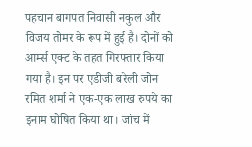पहचान बागपत निवासी नकुल और विजय तोमर के रूप में हुई है। दोनों को आर्म्स एक्ट के तहत गिरफ्तार किया गया है। इन पर एडीजी बरेली जोन रमित शर्मा ने एक-एक लाख रुपये का इनाम घोषित किया था। जांच में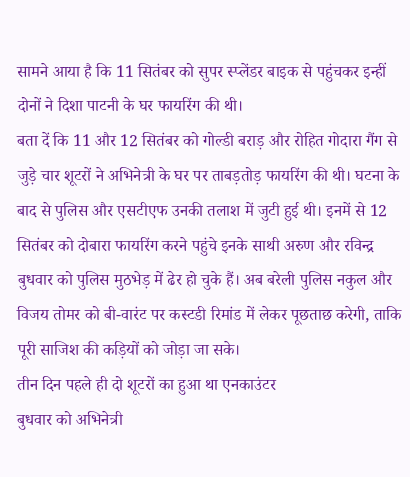सामने आया है कि 11 सितंबर को सुपर स्प्लेंडर बाइक से पहुंचकर इन्हीं दोनों ने दिशा पाटनी के घर फायरिंग की थी।
बता दें कि 11 और 12 सितंबर को गोल्डी बराड़ और रोहित गोदारा गैंग से जुड़े चार शूटरों ने अभिनेत्री के घर पर ताबड़तोड़ फायरिंग की थी। घटना के बाद से पुलिस और एसटीएफ उनकी तलाश में जुटी हुई थी। इनमें से 12 सितंबर को दोबारा फायरिंग करने पहुंचे इनके साथी अरुण और रविन्द्र बुधवार को पुलिस मुठभेड़ में ढेर हो चुके हैं। अब बरेली पुलिस नकुल और विजय तोमर को बी-वारंट पर कस्टडी रिमांड में लेकर पूछताछ करेगी, ताकि पूरी साजिश की कड़ियों को जोड़ा जा सके।
तीन दिन पहले ही दो शूटरों का हुआ था एनकाउंटर
बुधवार को अभिनेत्री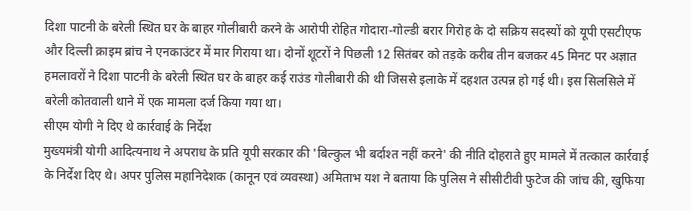दिशा पाटनी के बरेली स्थित घर के बाहर गोलीबारी करने के आरोपी रोहित गोदारा-गोल्डी बरार गिरोह के दो सक्रिय सदस्यों को यूपी एसटीएफ और दिल्ली क्राइम ब्रांच ने एनकाउंटर में मार गिराया था। दोनों शूटरों ने पिछली 12 सितंबर को तड़के करीब तीन बजकर 45 मिनट पर अज्ञात हमलावरों ने दिशा पाटनी के बरेली स्थित घर के बाहर कई राउंड गोलीबारी की थी जिससे इलाके में दहशत उत्पन्न हो गई थी। इस सिलसिले में बरेली कोतवाली थाने में एक मामला दर्ज किया गया था।
सीएम योगी ने दिए थे कार्रवाई के निर्देश
मुख्यमंत्री योगी आदित्यनाथ ने अपराध के प्रति यूपी सरकार की 'बिल्कुल भी बर्दाश्त नहीं करने' की नीति दोहराते हुए मामले में तत्काल कार्रवाई के निर्देश दिए थे। अपर पुलिस महानिदेशक (कानून एवं व्यवस्था) अमिताभ यश ने बताया कि पुलिस ने सीसीटीवी फुटेज की जांच की, खुफिया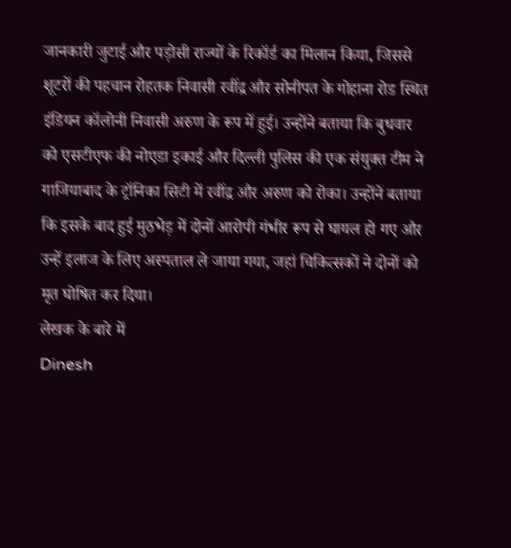जानकारी जुटाई और पड़ोसी राज्यों के रिकॉर्ड का मिलान किया, जिससे शूटरों की पहचान रोहतक निवासी रवींद्र और सोनीपत के गोहाना रोड स्थित इंडियन कॉलोनी निवासी अरुण के रूप में हुई। उन्होंने बताया कि बुधवार को एसटीएफ की नोएडा इकाई और दिल्ली पुलिस की एक संयुक्त टीम ने गाजियाबाद के ट्रॉनिका सिटी में रवींद्र और अरुण को रोका। उन्होंने बताया कि इसके बाद हुई मुठभेड़ में दोनों आरोपी गंभीर रूप से घायल हो गए और उन्हें इलाज के लिए अस्पताल ले जाया गया, जहां चिकित्सकों ने दोनों को मृत घोषित कर दिया।
लेखक के बारे में
Dinesh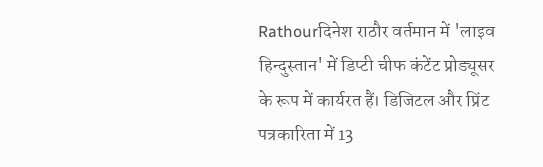Rathourदिनेश राठौर वर्तमान में 'लाइव हिन्दुस्तान' में डिप्टी चीफ कंटेंट प्रोड्यूसर के रूप में कार्यरत हैं। डिजिटल और प्रिंट
पत्रकारिता में 13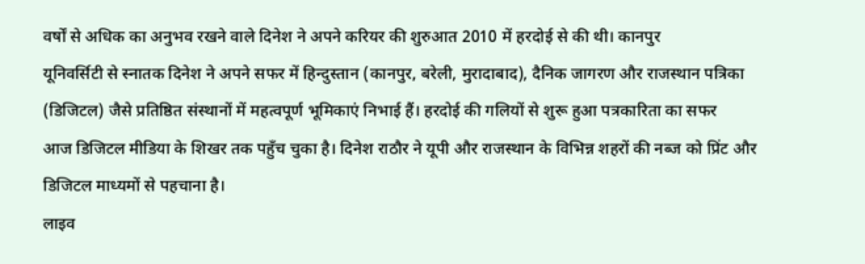वर्षों से अधिक का अनुभव रखने वाले दिनेश ने अपने करियर की शुरुआत 2010 में हरदोई से की थी। कानपुर
यूनिवर्सिटी से स्नातक दिनेश ने अपने सफर में हिन्दुस्तान (कानपुर, बरेली, मुरादाबाद), दैनिक जागरण और राजस्थान पत्रिका
(डिजिटल) जैसे प्रतिष्ठित संस्थानों में महत्वपूर्ण भूमिकाएं निभाई हैं। हरदोई की गलियों से शुरू हुआ पत्रकारिता का सफर
आज डिजिटल मीडिया के शिखर तक पहुँच चुका है। दिनेश राठौर ने यूपी और राजस्थान के विभिन्न शहरों की नब्ज को प्रिंट और
डिजिटल माध्यमों से पहचाना है।
लाइव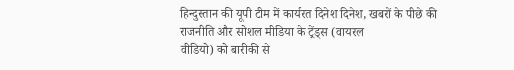हिन्दुस्तान की यूपी टीम में कार्यरत दिनेश दिनेश, खबरों के पीछे की राजनीति और सोशल मीडिया के ट्रेंड्स (वायरल
वीडियो) को बारीकी से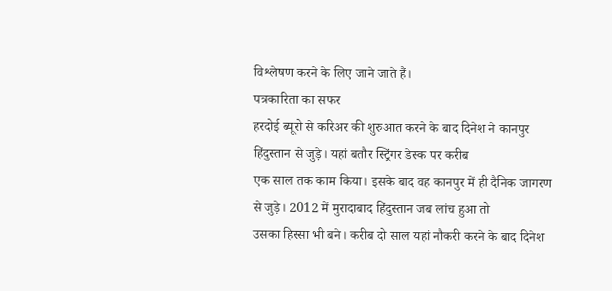विश्लेषण करने के लिए जाने जाते हैं।
पत्रकारिता का सफर
हरदोई ब्यूरो से करिअर की शुरुआत करने के बाद दिनेश ने कानपुर हिंदुस्तान से जुड़े। यहां बतौर स्ट्रिंगर डेस्क पर करीब
एक साल तक काम किया। इसके बाद वह कानपुर में ही दैनिक जागरण से जुड़े। 2012 में मुरादाबाद हिंदुस्तान जब लांच हुआ तो
उसका हिस्सा भी बने। करीब दो साल यहां नौकरी करने के बाद दिनेश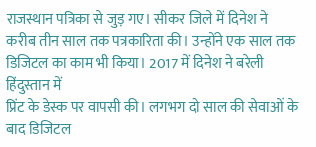राजस्थान पत्रिका से जुड़ गए। सीकर जिले में दिनेश ने
करीब तीन साल तक पत्रकारिता की। उन्होंने एक साल तक डिजिटल का काम भी किया। 2017 में दिनेश ने बरेली हिंदुस्तान में
प्रिंट के डेस्क पर वापसी की। लगभग दो साल की सेवाओं के बाद डिजिटल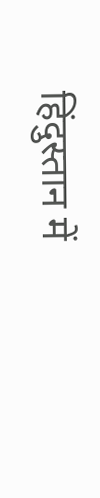हिंदुस्तान में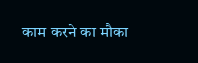काम करने का मौका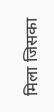मिला जिसका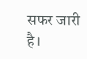सफर जारी
है।